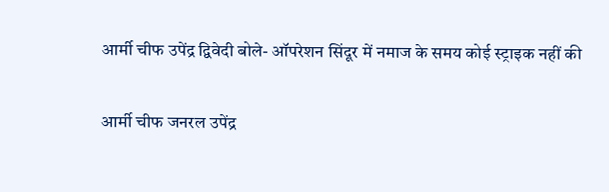आर्मी चीफ उपेंद्र द्विवेदी बोले- ऑपरेशन सिंदूर में नमाज के समय कोई स्ट्राइक नहीं की

आर्मी चीफ जनरल उपेंद्र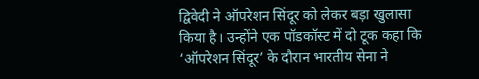द्विवेदी ने ऑपरेशन सिंदूर को लेकर बड़ा खुलासा किया है। उन्होंने एक पॉडकॉस्ट में दो टूक कहा कि ‘ऑपरेशन सिंदूर’ के दौरान भारतीय सेना ने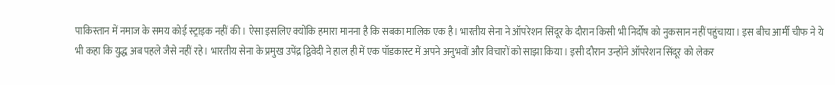पाकिस्तान में नमाज के समय कोई स्ट्राइक नहीं की। ऐसा इसलिए क्योंकि हमारा मानना है कि सबका मालिक एक है। भारतीय सेना ने ऑपरेशन सिंदूर के दौरान किसी भी निर्दोष को नुकसान नहीं पहुंचाया। इस बीच आर्मी चीफ ने ये भी कहा कि युद्ध अब पहले जैसे नहीं रहे। भारतीय सेना के प्रमुख उपेंद्र द्विवेदी ने हाल ही में एक पॉडकास्ट में अपने अनुभवों और विचारों को साझा किया। इसी दौरान उन्होंने ऑपरेशन सिंदूर को लेकर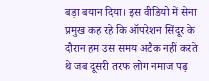बड़ा बयान दिया। इस वीडियो में सेना प्रमुख कह रहे कि ऑपरेशन सिंदूर के दौरान हम उस समय अटैक नहीं करते थे जब दूसरी तरफ लोग नमाज पढ़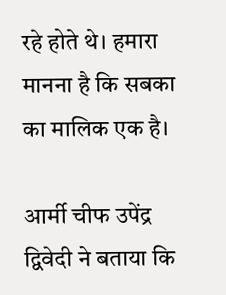रहे होते थे। हमारा मानना है कि सबका का मालिक एक है।

आर्मी चीफ उपेंद्र द्विवेदी ने बताया कि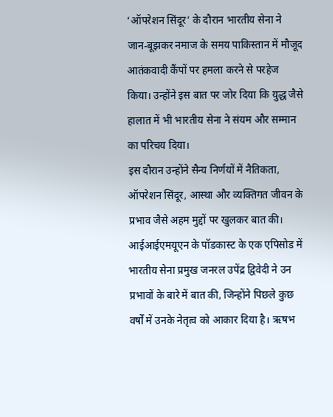‘ऑपरेशन सिंदूर’ के दौरान भारतीय सेना ने जान-बूझकर नमाज के समय पाकिस्तान में मौजूद आतंकवादी कैंपों पर हमला करने से परहेज किया। उन्होंने इस बात पर जोर दिया कि युद्ध जैसे हालात में भी भारतीय सेना ने संयम और सम्मान का परिचय दिया।
इस दौरान उन्होंने सैन्य निर्णयों में नैतिकता, ऑपरेशन सिंदूर, आस्था और व्यक्तिगत जीवन के प्रभाव जैसे अहम मुद्दों पर खुलकर बात की। आईआईएमयूएन के पॉडकास्ट के एक एपिसोड में भारतीय सेना प्रमुख जनरल उपेंद्र द्विवेदी ने उन प्रभावों के बारे में बात की, जिन्होंने पिछले कुछ वर्षों में उनके नेतृत्व को आकार दिया है। ऋषभ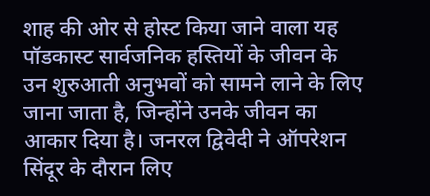शाह की ओर से होस्ट किया जाने वाला यह पॉडकास्ट सार्वजनिक हस्तियों के जीवन के उन शुरुआती अनुभवों को सामने लाने के लिए जाना जाता है, जिन्होंने उनके जीवन का आकार दिया है। जनरल द्विवेदी ने ऑपरेशन सिंदूर के दौरान लिए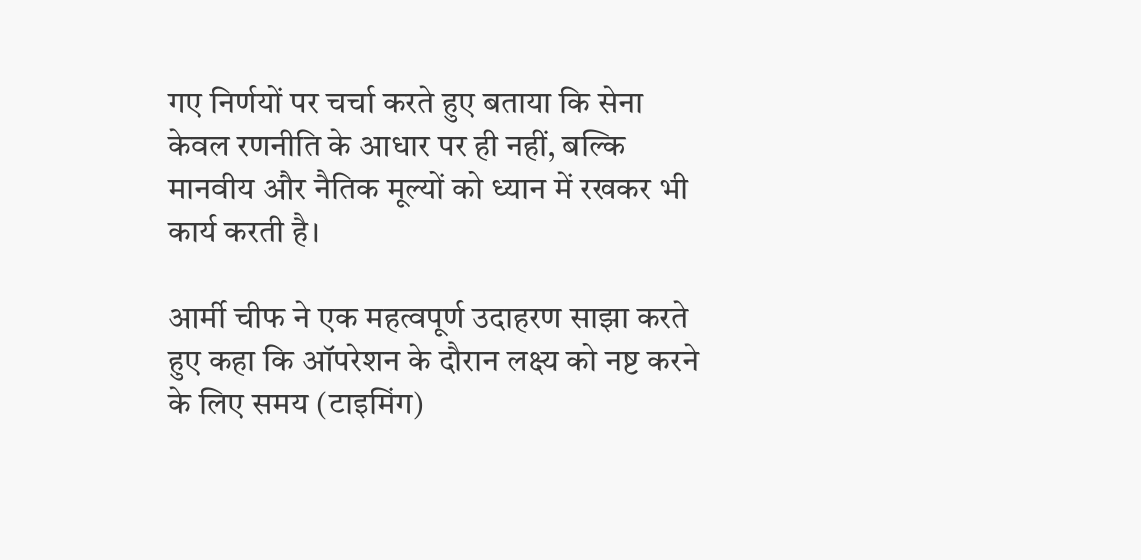गए निर्णयों पर चर्चा करते हुए बताया कि सेना केवल रणनीति के आधार पर ही नहीं, बल्कि मानवीय और नैतिक मूल्यों को ध्यान में रखकर भी कार्य करती है।

आर्मी चीफ ने एक महत्वपूर्ण उदाहरण साझा करते हुए कहा कि ऑपरेशन के दौरान लक्ष्य को नष्ट करने के लिए समय (टाइमिंग)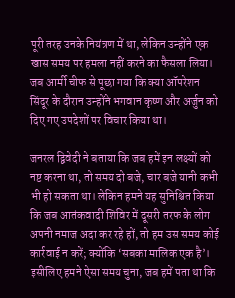पूरी तरह उनके नियंत्रण में था, लेकिन उन्होंने एक खास समय पर हमला नहीं करने का फैसला लिया। जब आर्मी चीफ से पूछा गया कि क्या ऑपरेशन सिंदूर के दौरान उन्होंने भगवान कृष्ण और अर्जुन को दिए गए उपदेशों पर विचार किया था।

जनरल द्विवेदी ने बताया कि जब हमें इन लक्ष्यों को नष्ट करना था, तो समय दो बजे, चार बजे यानी कभी भी हो सकता था। लेकिन हमने यह सुनिश्चित किया कि जब आतंकवादी शिविर में दूसरी तरफ के लोग अपनी नमाज अदा कर रहे हों, तो हम उस समय कोई कार्रवाई न करें; क्योंकि ‘सबका मालिक एक है’। इसीलिए हमने ऐसा समय चुना, जब हमें पता था कि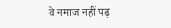वे नमाज नहीं पढ़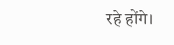रहे होंगे।